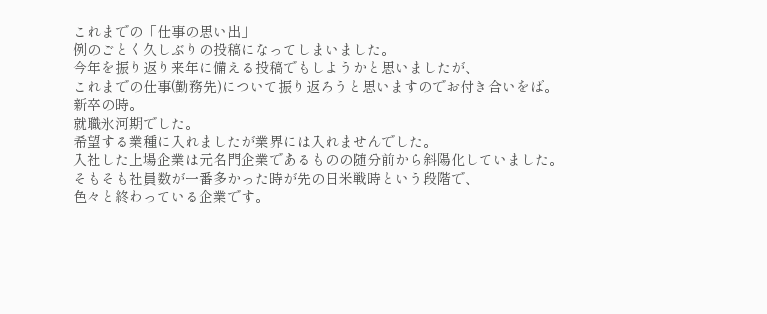これまでの「仕事の思い出」
例のごとく久しぶりの投稿になってしまいました。
今年を振り返り来年に備える投稿でもしようかと思いましたが、
これまでの仕事(勤務先)について振り返ろうと思いますのでお付き合いをば。
新卒の時。
就職氷河期でした。
希望する業種に入れましたが業界には入れませんでした。
入社した上場企業は元名門企業であるものの随分前から斜陽化していました。
そもそも社員数が一番多かった時が先の日米戦時という段階で、
色々と終わっている企業です。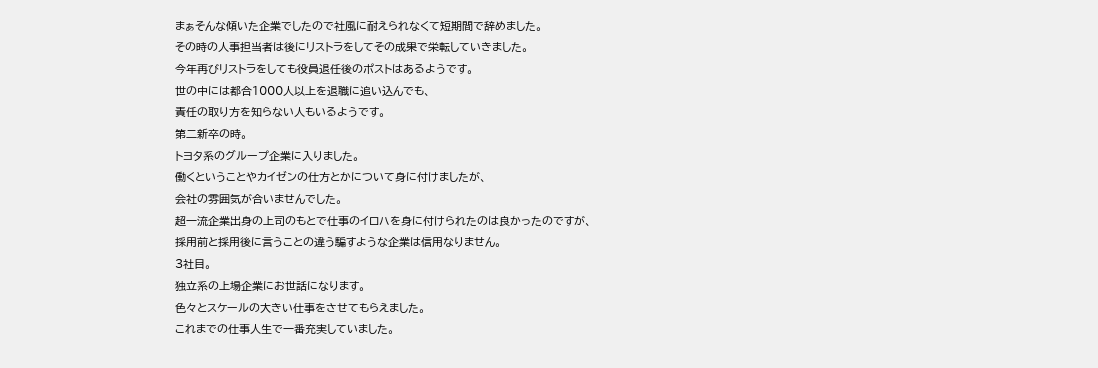まぁそんな傾いた企業でしたので社風に耐えられなくて短期間で辞めました。
その時の人事担当者は後にリストラをしてその成果で栄転していきました。
今年再びリストラをしても役員退任後のポストはあるようです。
世の中には都合1000人以上を退職に追い込んでも、
責任の取り方を知らない人もいるようです。
第二新卒の時。
トヨタ系のグループ企業に入りました。
働くということやカイゼンの仕方とかについて身に付けましたが、
会社の雰囲気が合いませんでした。
超一流企業出身の上司のもとで仕事のイロハを身に付けられたのは良かったのですが、
採用前と採用後に言うことの違う騙すような企業は信用なりません。
3社目。
独立系の上場企業にお世話になります。
色々とスケールの大きい仕事をさせてもらえました。
これまでの仕事人生で一番充実していました。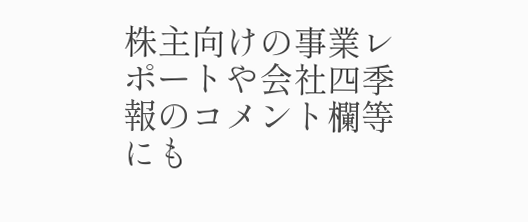株主向けの事業レポートや会社四季報のコメント欄等にも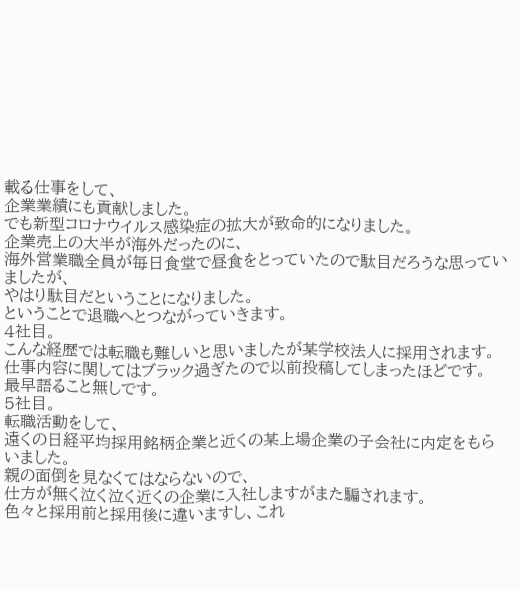載る仕事をして、
企業業績にも貢献しました。
でも新型コロナウイルス感染症の拡大が致命的になりました。
企業売上の大半が海外だったのに、
海外営業職全員が毎日食堂で昼食をとっていたので駄目だろうな思っていましたが、
やはり駄目だということになりました。
ということで退職へとつながっていきます。
4社目。
こんな経歴では転職も難しいと思いましたが某学校法人に採用されます。
仕事内容に関してはブラック過ぎたので以前投稿してしまったほどです。
最早語ること無しです。
5社目。
転職活動をして、
遠くの日経平均採用銘柄企業と近くの某上場企業の子会社に内定をもらいました。
親の面倒を見なくてはならないので、
仕方が無く泣く泣く近くの企業に入社しますがまた騙されます。
色々と採用前と採用後に違いますし、これ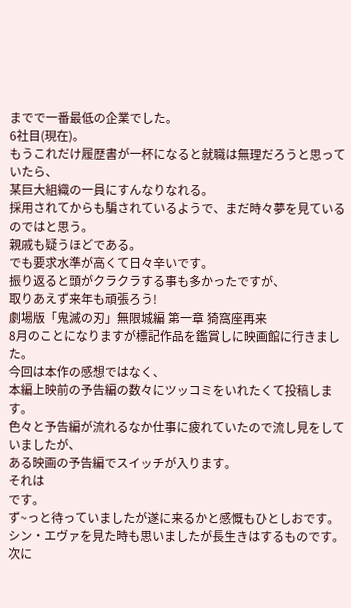までで一番最低の企業でした。
6社目(現在)。
もうこれだけ履歴書が一杯になると就職は無理だろうと思っていたら、
某巨大組織の一員にすんなりなれる。
採用されてからも騙されているようで、まだ時々夢を見ているのではと思う。
親戚も疑うほどである。
でも要求水準が高くて日々辛いです。
振り返ると頭がクラクラする事も多かったですが、
取りあえず来年も頑張ろう!
劇場版「鬼滅の刃」無限城編 第一章 猗窩座再来
8月のことになりますが標記作品を鑑賞しに映画館に行きました。
今回は本作の感想ではなく、
本編上映前の予告編の数々にツッコミをいれたくて投稿します。
色々と予告編が流れるなか仕事に疲れていたので流し見をしていましたが、
ある映画の予告編でスイッチが入ります。
それは
です。
ず~っと待っていましたが遂に来るかと感慨もひとしおです。
シン・エヴァを見た時も思いましたが長生きはするものです。
次に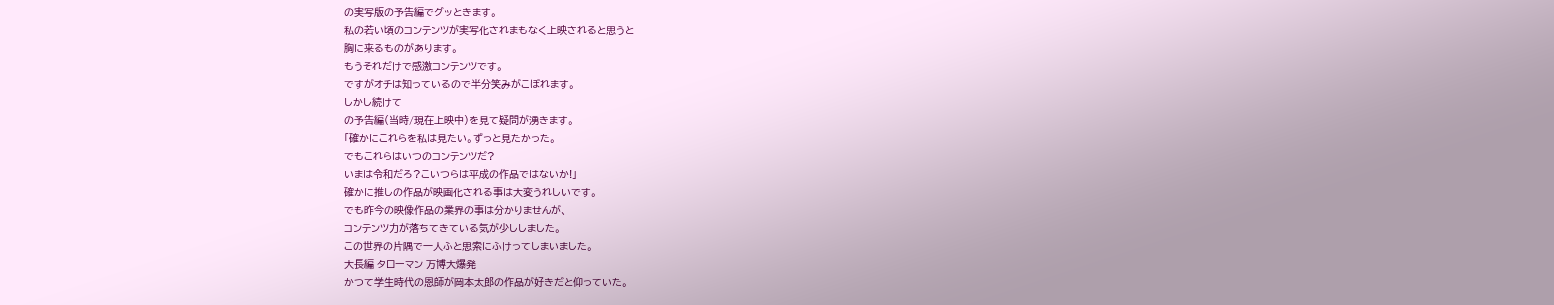の実写版の予告編でグッときます。
私の若い頃のコンテンツが実写化されまもなく上映されると思うと
胸に来るものがあります。
もうそれだけで感激コンテンツです。
ですがオチは知っているので半分笑みがこぼれます。
しかし続けて
の予告編(当時/現在上映中)を見て疑問が湧きます。
「確かにこれらを私は見たい。ずっと見たかった。
でもこれらはいつのコンテンツだ?
いまは令和だろ?こいつらは平成の作品ではないか!」
確かに推しの作品が映画化される事は大変うれしいです。
でも昨今の映像作品の業界の事は分かりませんが、
コンテンツ力が落ちてきている気が少ししました。
この世界の片隅で一人ふと思索にふけってしまいました。
大長編 タローマン 万博大爆発
かつて学生時代の恩師が岡本太郎の作品が好きだと仰っていた。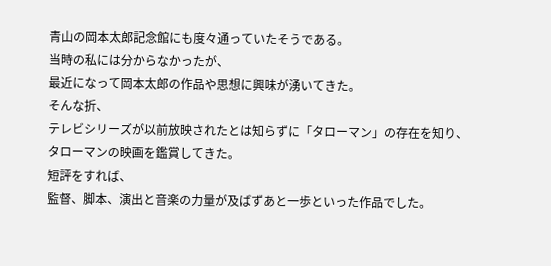青山の岡本太郎記念館にも度々通っていたそうである。
当時の私には分からなかったが、
最近になって岡本太郎の作品や思想に興味が湧いてきた。
そんな折、
テレビシリーズが以前放映されたとは知らずに「タローマン」の存在を知り、
タローマンの映画を鑑賞してきた。
短評をすれば、
監督、脚本、演出と音楽の力量が及ばずあと一歩といった作品でした。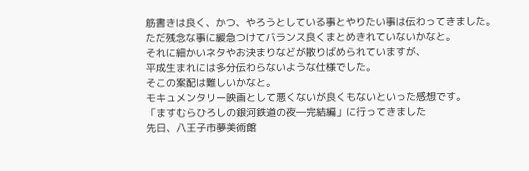筋書きは良く、かつ、やろうとしている事とやりたい事は伝わってきました。
ただ残念な事に緩急つけてバランス良くまとめきれていないかなと。
それに細かいネタやお決まりなどが散りばめられていますが、
平成生まれには多分伝わらないような仕様でした。
そこの案配は難しいかなと。
モキュメンタリー映画として悪くないが良くもないといった感想です。
「ますむらひろしの銀河鉄道の夜―完結編」に行ってきました
先日、八王子市夢美術館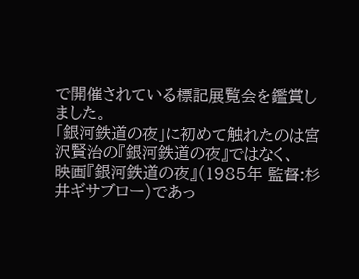で開催されている標記展覧会を鑑賞しました。
「銀河鉄道の夜」に初めて触れたのは宮沢賢治の『銀河鉄道の夜』ではなく、
映画『銀河鉄道の夜』(1985年 監督:杉井ギサブロー)であっ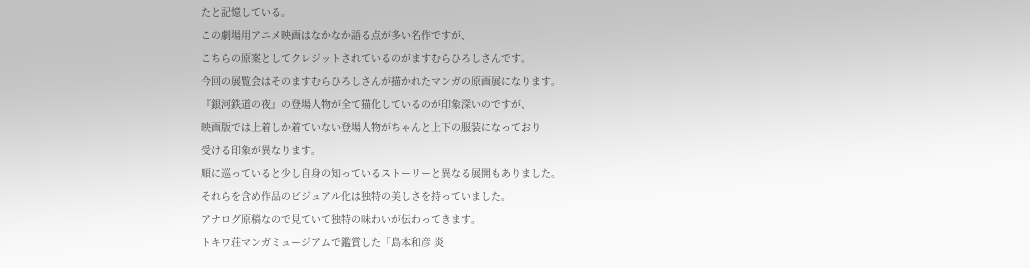たと記憶している。
この劇場用アニメ映画はなかなか語る点が多い名作ですが、
こちらの原案としてクレジットされているのがますむらひろしさんです。
今回の展覧会はそのますむらひろしさんが描かれたマンガの原画展になります。
『銀河鉄道の夜』の登場人物が全て猫化しているのが印象深いのですが、
映画版では上着しか着ていない登場人物がちゃんと上下の服装になっており
受ける印象が異なります。
順に巡っていると少し自身の知っているストーリーと異なる展開もありました。
それらを含め作品のビジュアル化は独特の美しさを持っていました。
アナログ原稿なので見ていて独特の味わいが伝わってきます。
トキワ荘マンガミュージアムで鑑賞した「島本和彦 炎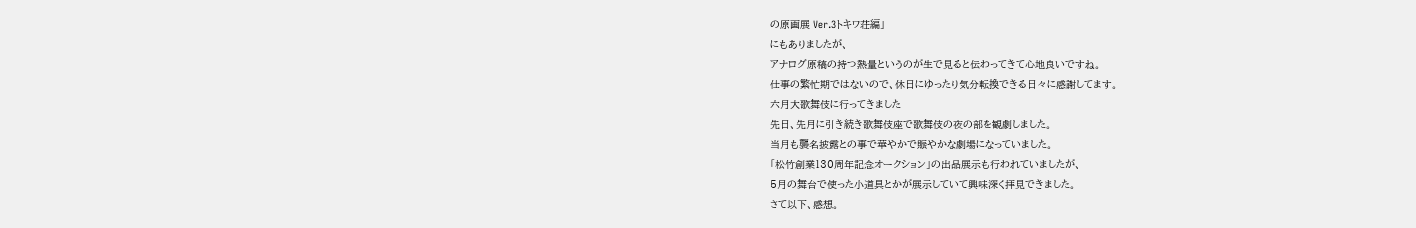の原画展 Ver.3トキワ荘編」
にもありましたが、
アナログ原稿の持つ熱量というのが生で見ると伝わってきて心地良いですね。
仕事の繁忙期ではないので、休日にゆったり気分転換できる日々に感謝してます。
六月大歌舞伎に行ってきました
先日、先月に引き続き歌舞伎座で歌舞伎の夜の部を観劇しました。
当月も襲名披露との事で華やかで賑やかな劇場になっていました。
「松竹創業130周年記念オークション」の出品展示も行われていましたが、
5月の舞台で使った小道具とかが展示していて興味深く拝見できました。
さて以下、感想。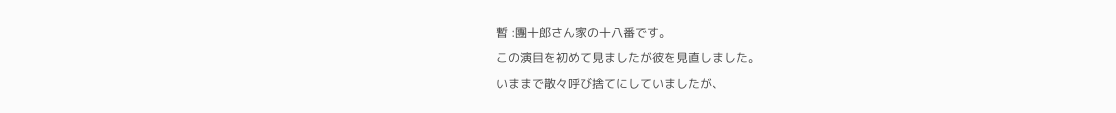暫 :團十郎さん家の十八番です。
この演目を初めて見ましたが彼を見直しました。
いままで散々呼び捨てにしていましたが、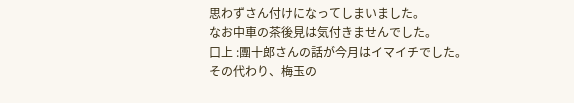思わずさん付けになってしまいました。
なお中車の茶後見は気付きませんでした。
口上 :團十郎さんの話が今月はイマイチでした。
その代わり、梅玉の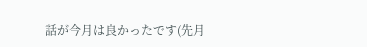話が今月は良かったです(先月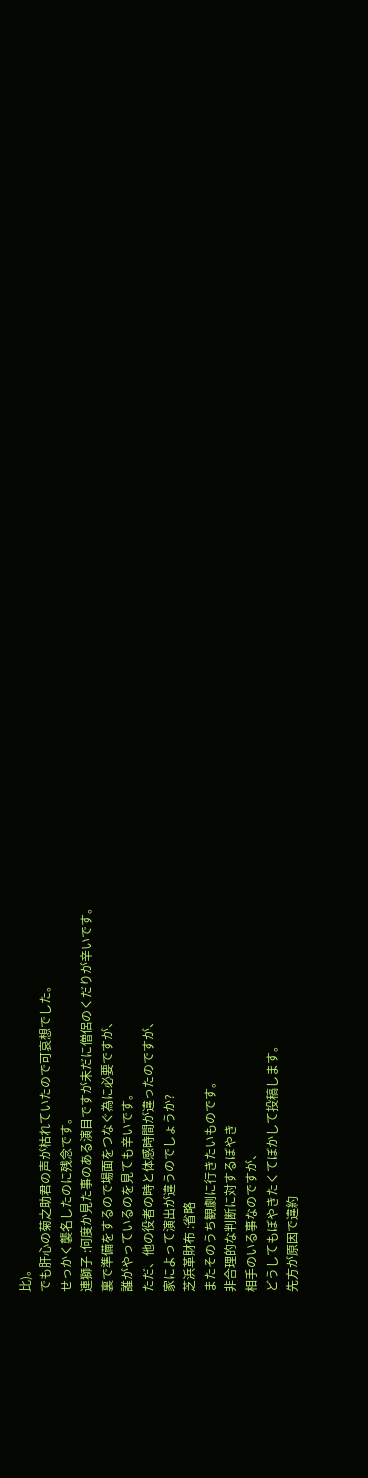比)。
でも肝心の菊之助君の声が枯れていたので可哀想でした。
せっかく襲名したのに残念です。
連獅子 :何度か見た事のある演目ですが未だに僧侶のくだりが辛いです。
裏で準備をするので場面をつなぐ為に必要ですが、
誰がやっているのを見ても辛いです。
ただ、他の役者の時と体感時間が違ったのですが、
家によって演出が違うのでしょうか?
芝浜革財布 :省略
またそのうち観劇に行きたいものです。
非合理的な判断に対するぼやき
相手のいる事なのですが、
どうしてもぼやきたくてぼかして投稿します。
先方が原因で違約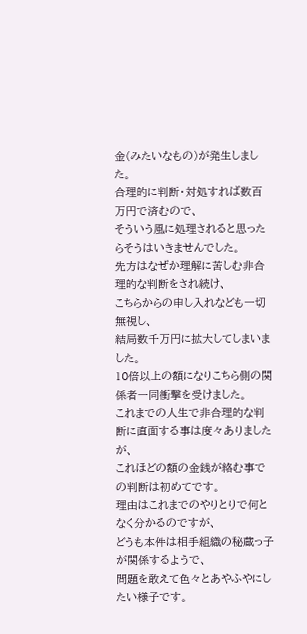金(みたいなもの)が発生しました。
合理的に判断・対処すれば数百万円で済むので、
そういう風に処理されると思ったらそうはいきませんでした。
先方はなぜか理解に苦しむ非合理的な判断をされ続け、
こちらからの申し入れなども一切無視し、
結局数千万円に拡大してしまいました。
10倍以上の額になりこちら側の関係者一同衝撃を受けました。
これまでの人生で非合理的な判断に直面する事は度々ありましたが、
これほどの額の金銭が絡む事での判断は初めてです。
理由はこれまでのやりとりで何となく分かるのですが、
どうも本件は相手組織の秘蔵っ子が関係するようで、
問題を敢えて色々とあやふやにしたい様子です。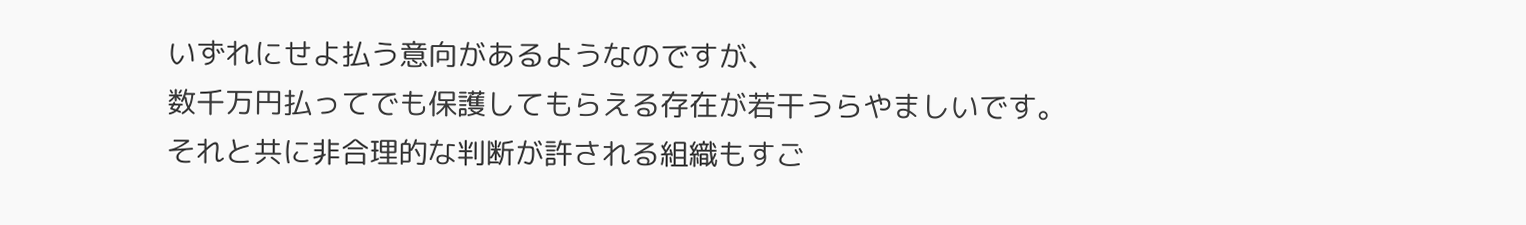いずれにせよ払う意向があるようなのですが、
数千万円払ってでも保護してもらえる存在が若干うらやましいです。
それと共に非合理的な判断が許される組織もすご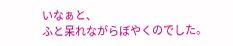いなぁと、
ふと呆れながらぼやくのでした。